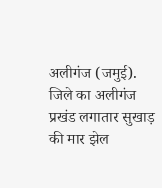अलीगंज (जमुई). जिले का अलीगंज प्रखंड लगातार सुखाड़ की मार झेल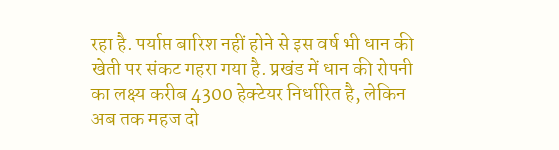रहा है. पर्याप्त बारिश नहीं होने से इस वर्ष भी धान की खेती पर संकट गहरा गया है. प्रखंड में धान की रोपनी का लक्ष्य करीब 4300 हेक्टेयर निर्धारित है, लेकिन अब तक महज दो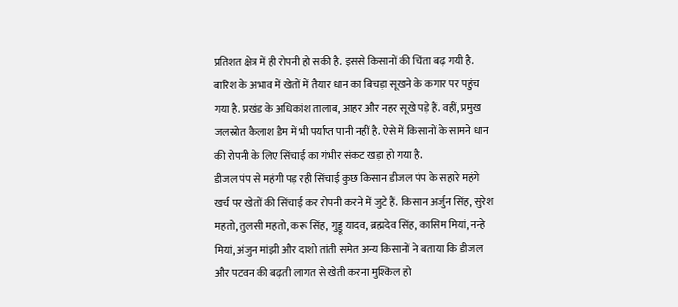प्रतिशत क्षेत्र में ही रोपनी हो सकी है. इससे किसानों की चिंता बढ़ गयी है. बारिश के अभाव में खेतों में तैयार धान का बिचड़ा सूखने के कगार पर पहुंच गया है. प्रखंड के अधिकांश तालाब, आहर और नहर सूखे पड़े हैं. वहीं, प्रमुख जलस्रोत कैलाश डैम में भी पर्याप्त पानी नहीं है. ऐसे में किसानों के सामने धान की रोपनी के लिए सिंचाई का गंभीर संकट खड़ा हो गया है.
डीजल पंप से महंगी पड़ रही सिंचाई कुछ किसान डीजल पंप के सहारे महंगे खर्च पर खेतों की सिंचाई कर रोपनी करने में जुटे हैं. किसान अर्जुन सिंह, सुरेश महतो, तुलसी महतो, करू सिंह, गुड्डू यादव, ब्रह्मदेव सिंह, कासिम मियां, नन्हे मियां, अंजुन मांझी और दाशो तांती समेत अन्य किसानों ने बताया कि डीजल और पटवन की बढ़ती लागत से खेती करना मुश्किल हो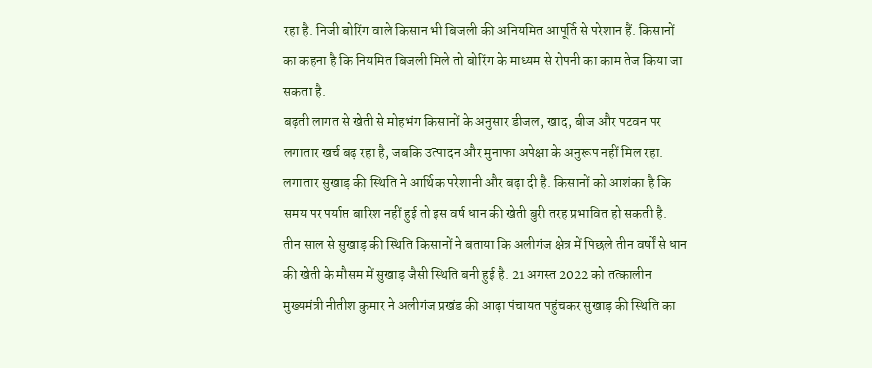रहा है. निजी बोरिंग वाले किसान भी बिजली की अनियमित आपूर्ति से परेशान हैं. किसानों का कहना है कि नियमित बिजली मिले तो बोरिंग के माध्यम से रोपनी का काम तेज किया जा सकता है.
बढ़ती लागत से खेती से मोहभंग किसानों के अनुसार डीजल, खाद, बीज और पटवन पर लगातार खर्च बढ़ रहा है, जबकि उत्पादन और मुनाफा अपेक्षा के अनुरूप नहीं मिल रहा. लगातार सुखाड़ की स्थिति ने आर्थिक परेशानी और बढ़ा दी है. किसानों को आशंका है कि समय पर पर्याप्त बारिश नहीं हुई तो इस वर्ष धान की खेती बुरी तरह प्रभावित हो सकती है.
तीन साल से सुखाड़ की स्थिति किसानों ने बताया कि अलीगंज क्षेत्र में पिछले तीन वर्षों से धान की खेती के मौसम में सुखाड़ जैसी स्थिति बनी हुई है. 21 अगस्त 2022 को तत्कालीन मुख्यमंत्री नीतीश कुमार ने अलीगंज प्रखंड की आढ़ा पंचायत पहुंचकर सुखाड़ की स्थिति का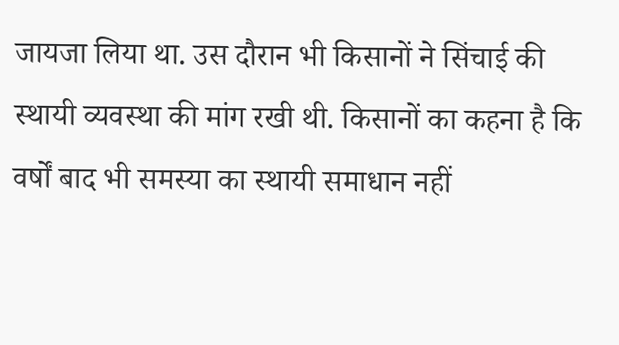जायजा लिया था. उस दौरान भी किसानों ने सिंचाई की स्थायी व्यवस्था की मांग रखी थी. किसानों का कहना है कि वर्षों बाद भी समस्या का स्थायी समाधान नहीं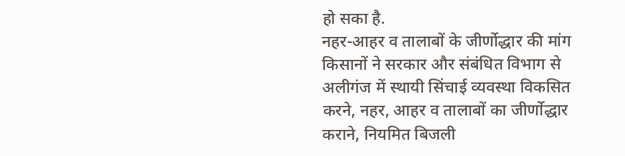हो सका है.
नहर-आहर व तालाबों के जीर्णोद्धार की मांग किसानों ने सरकार और संबंधित विभाग से अलीगंज में स्थायी सिंचाई व्यवस्था विकसित करने, नहर, आहर व तालाबों का जीर्णोद्धार कराने, नियमित बिजली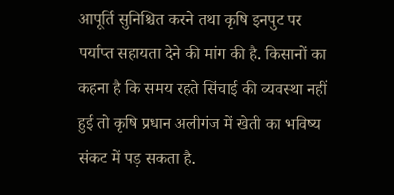आपूर्ति सुनिश्चित करने तथा कृषि इनपुट पर पर्याप्त सहायता देने की मांग की है. किसानों का कहना है कि समय रहते सिंचाई की व्यवस्था नहीं हुई तो कृषि प्रधान अलीगंज में खेती का भविष्य संकट में पड़ सकता है.